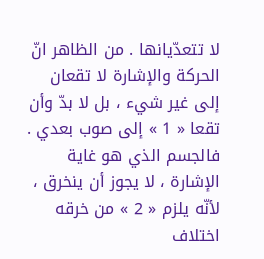لا تتعدّيانها . من الظاهر انّ الحركة والإشارة لا تقعان إلى غير شيء ، بل لا بدّ وأن تقعا « 1 » إلى صوب بعدي . فالجسم الذي هو غاية الإشارة ، لا يجوز أن ينخرق ، لأنّه يلزم « 2 » من خرقه اختلاف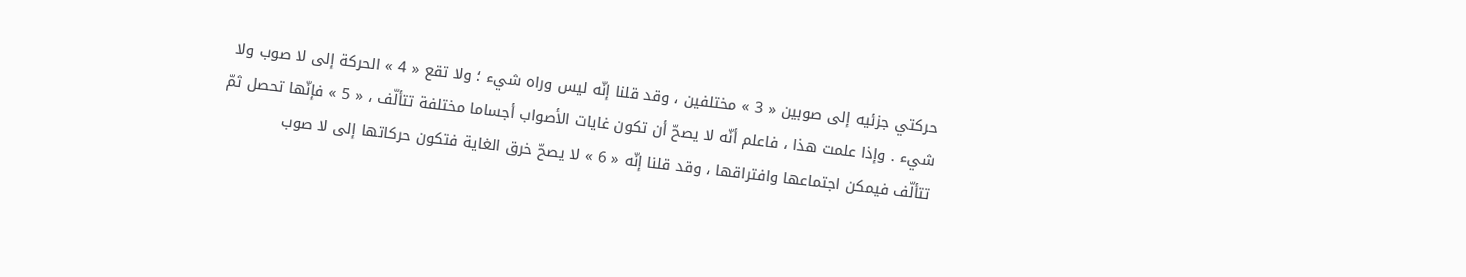حركتي جزئيه إلى صوبين « 3 » مختلفين ، وقد قلنا إنّه ليس وراه شيء ؛ ولا تقع « 4 » الحركة إلى لا صوب ولا شيء . وإذا علمت هذا ، فاعلم أنّه لا يصحّ أن تكون غايات الأصواب أجساما مختلفة تتألّف ، « 5 » فإنّها تحصل ثمّ تتألّف فيمكن اجتماعها وافتراقها ، وقد قلنا إنّه « 6 » لا يصحّ خرق الغاية فتكون حركاتها إلى لا صوب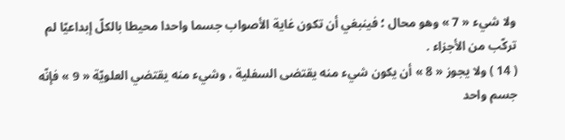ولا شيء « 7 » وهو محال ؛ فينبغي أن تكون غاية الأصواب جسما واحدا محيطا بالكلّ إبداعيّا لم تركّب من الأجزاء .
( 14 ) ولا يجوز « 8 » أن يكون شيء منه يقتضى السفلية ، وشيء منه يقتضي العلويّة « 9 » فإنّه جسم واحد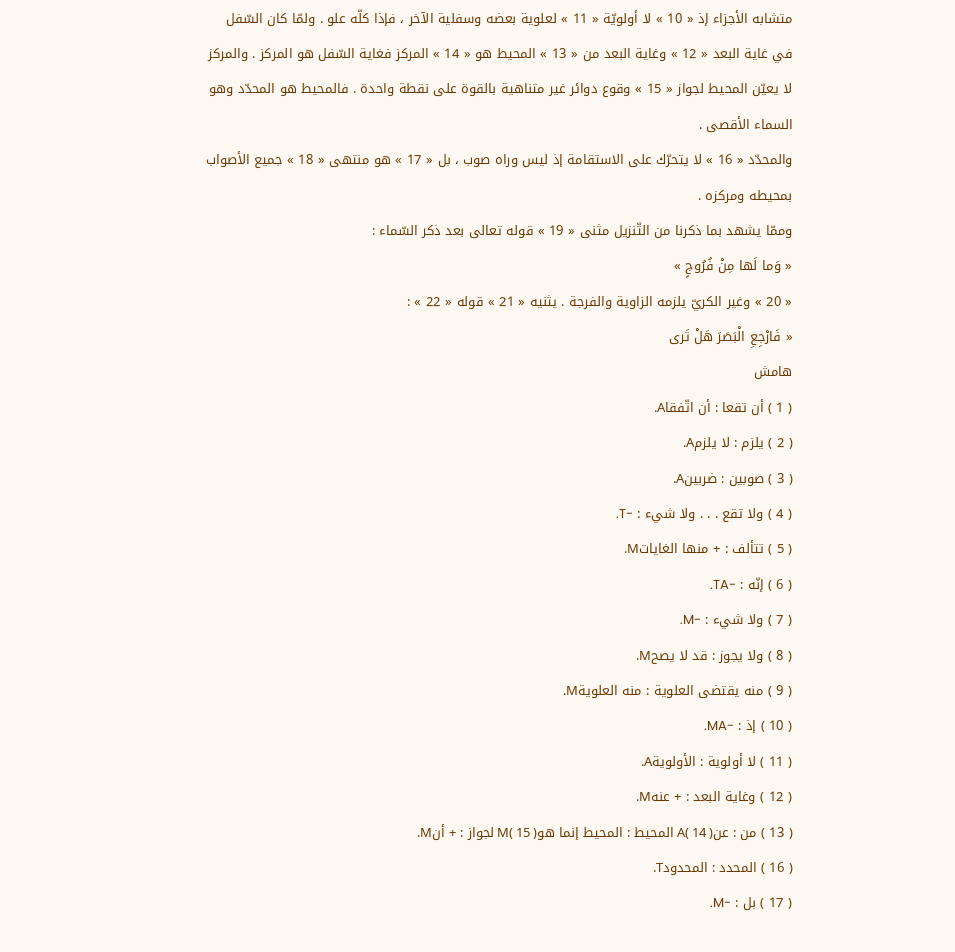متشابه الأجزاء إذ « 10 » لا أولويّة « 11 » لعلوية بعضه وسفلية الآخر ، فإذا كلّه علو . ولمّا كان السّفل في غاية البعد « 12 » وغاية البعد من « 13 » المحيط هو « 14 » المركز فغاية السّفل هو المركز . والمركز لا يعيّن المحيط لجواز « 15 » وقوع دوائر غير متناهية بالقوة على نقطة واحدة . فالمحيط هو المحدّد وهو السماء الأقصى .
والمحدّد « 16 » لا يتحرّك على الاستقامة إذ ليس وراه صوب ، بل « 17 » هو منتهى « 18 » جميع الأصواب بمحيطه ومركزه .
وممّا يشهد بما ذكرنا من التّنزيل مثنى « 19 » قوله تعالى بعد ذكر السّماء :
« وَما لَها مِنْ فُرُوجٍ »
« 20 » وغير الكريّ يلزمه الزاوية والفرجة . يثنيه « 21 » قوله « 22 » :
« فَارْجِعِ الْبَصَرَ هَلْ تَرى
هامش
( 1 ) أن تقعا : أن اتّفقاA.
( 2 ) يلزم : لا يلزمA.
( 3 ) صوبين : ضربينA.
( 4 ) ولا تقع . . . ولا شيء : -T.
( 5 ) تتألف : + منها الغاياتM.
( 6 ) إنّه : -TA.
( 7 ) ولا شيء : -M.
( 8 ) ولا يجوز : قد لا يصحM.
( 9 ) منه يقتضى العلوية : منه العلويةM.
( 10 ) إذ : -MA.
( 11 ) لا أولوية : الأولويةA.
( 12 ) وغاية البعد : + عنهM.
( 13 ) من : عنA( 14 ) المحيط : المحيط إنما هوM( 15 ) لجواز : + أنM.
( 16 ) المحدد : المحدودT.
( 17 ) بل : -M.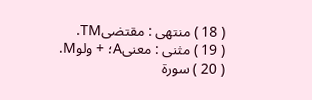( 18 ) منتهى : مقتضىTM.
( 19 ) مثنى : معنىA؛ + ولوM.
( 20 ) سورة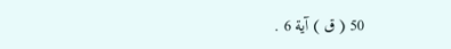50 ( ق ) آية 6 .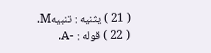( 21 ) يثنيه : تنبيهM.
( 22 ) قوله : -A.